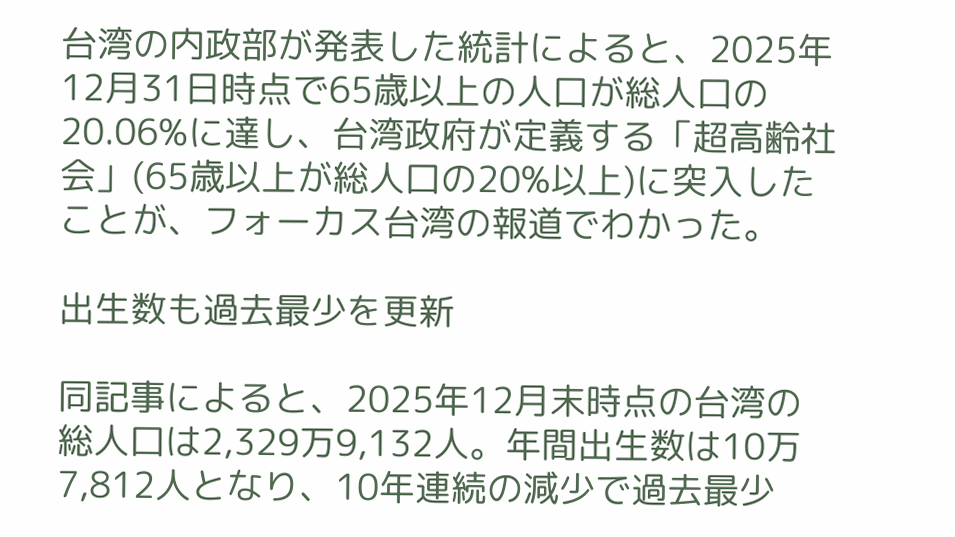台湾の内政部が発表した統計によると、2025年12月31日時点で65歳以上の人口が総人口の20.06%に達し、台湾政府が定義する「超高齢社会」(65歳以上が総人口の20%以上)に突入したことが、フォーカス台湾の報道でわかった。

出生数も過去最少を更新

同記事によると、2025年12月末時点の台湾の総人口は2,329万9,132人。年間出生数は10万7,812人となり、10年連続の減少で過去最少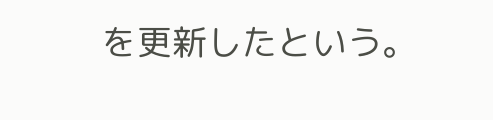を更新したという。